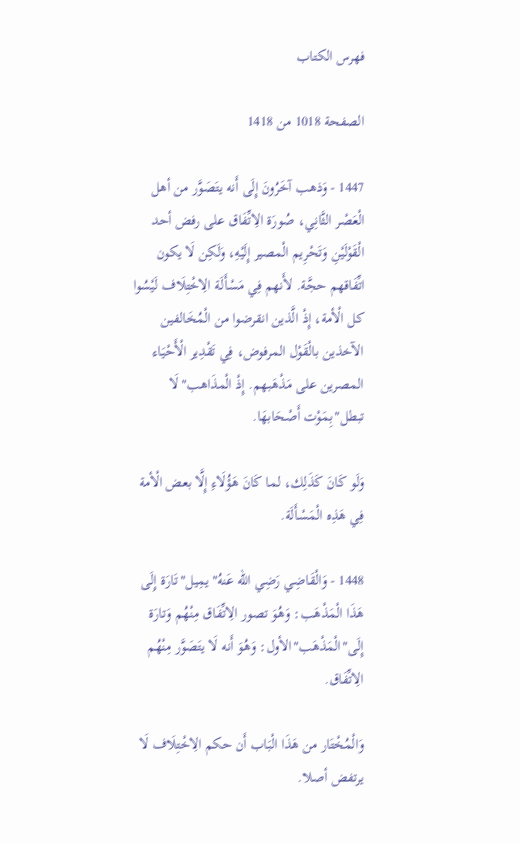فهرس الكتاب

الصفحة 1018 من 1418

1447 - وَذهب آخَرُونَ إِلَى أَنه يتَصَوَّر من أهل الْعَصْر الثَّانِي، صُورَة الِاتِّفَاق على رفض أحد الْقَوْلَيْنِ وَتَحْرِيم الْمصير إِلَيْهِ، وَلَكِن لَا يكون اتِّفَاقهم حجَّة. لأَنهم فِي مَسْأَلَة الِاخْتِلَاف لَيْسُوا كل الْأمة، إِذْ الَّذين انقرضوا من الْمُخَالفين الآخذين بالْقَوْل المرفوض، فِي تَقْدِير الْأَحْيَاء المصرين على مَذْهَبهم. إِذْ الْمذَاهب"لَا تبطل"بِمَوْت أَصْحَابهَا.

وَلَو كَانَ كَذَلِك، لما كَانَ هَؤُلَاءِ إِلَّا بعض الْأمة فِي هَذِه الْمَسْأَلَة.

1448 - وَالْقَاضِي رَضِي الله عَنهُ"يمِيل"تَارَة إِلَى هَذَا الْمَذْهَب: وَهُوَ تصور الِاتِّفَاق مِنْهُم وَتارَة إِلَى"الْمَذْهَب"الأول: وَهُوَ أَنه لَا يتَصَوَّر مِنْهُم الِاتِّفَاق.

وَالْمُخْتَار من هَذَا الْبَاب أَن حكم الِاخْتِلَاف لَا يرتفض أصلا.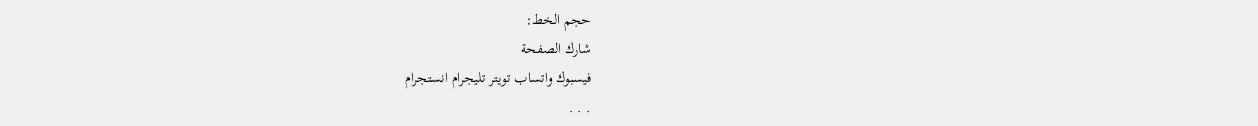حجم الخط:
شارك الصفحة
فيسبوك واتساب تويتر تليجرام انستجرام
. . .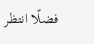فضلًا انتظر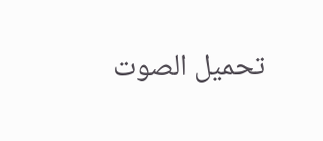تحميل الصوت